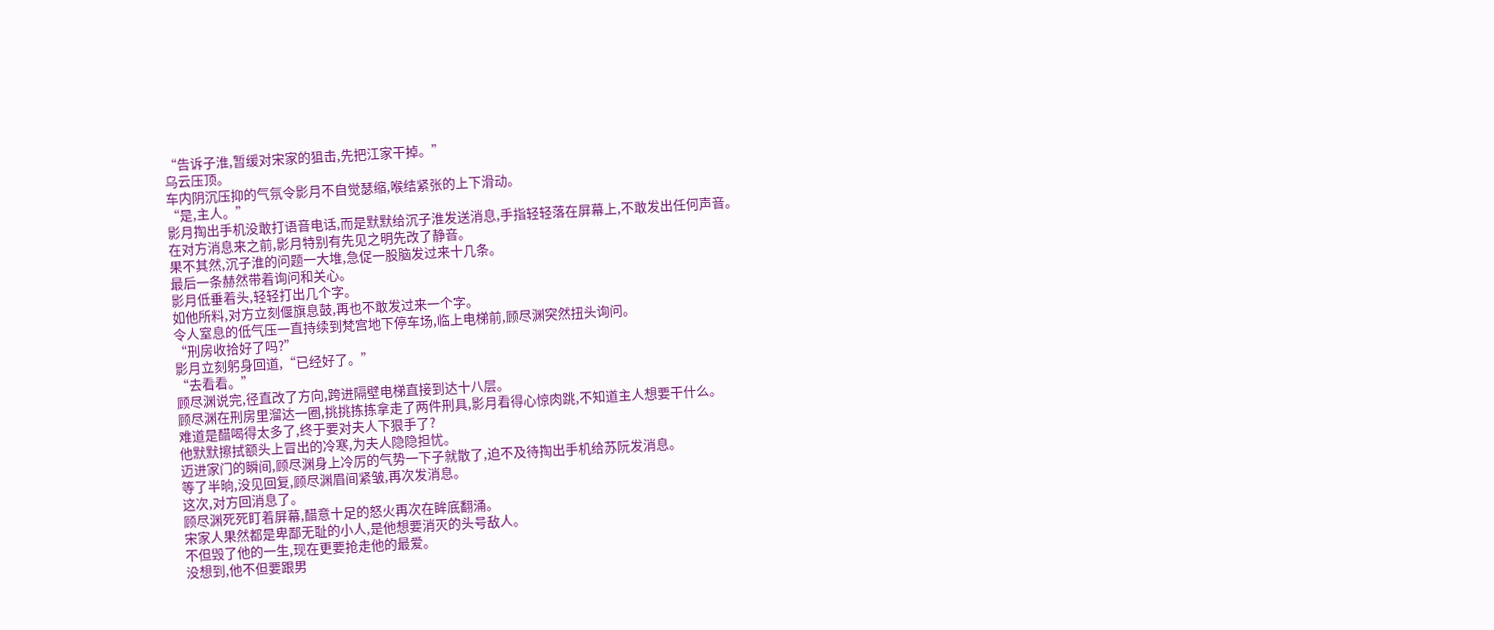“告诉子淮,暂缓对宋家的狙击,先把江家干掉。”
乌云压顶。
车内阴沉压抑的气氛令影月不自觉瑟缩,喉结紧张的上下滑动。
“是,主人。”
影月掏出手机没敢打语音电话,而是默默给沉子淮发送消息,手指轻轻落在屏幕上,不敢发出任何声音。
在对方消息来之前,影月特别有先见之明先改了静音。
果不其然,沉子淮的问题一大堆,急促一股脑发过来十几条。
最后一条赫然带着询问和关心。
影月低垂着头,轻轻打出几个字。
如他所料,对方立刻偃旗息鼓,再也不敢发过来一个字。
令人窒息的低气压一直持续到梵宫地下停车场,临上电梯前,顾尽渊突然扭头询问。
“刑房收拾好了吗?”
影月立刻躬身回道,“已经好了。”
“去看看。”
顾尽渊说完,径直改了方向,跨进隔壁电梯直接到达十八层。
顾尽渊在刑房里溜达一圈,挑挑拣拣拿走了两件刑具,影月看得心惊肉跳,不知道主人想要干什么。
难道是醋喝得太多了,终于要对夫人下狠手了?
他默默擦拭额头上冒出的冷寒,为夫人隐隐担忧。
迈进家门的瞬间,顾尽渊身上冷厉的气势一下子就散了,迫不及待掏出手机给苏阮发消息。
等了半晌,没见回复,顾尽渊眉间紧皱,再次发消息。
这次,对方回消息了。
顾尽渊死死盯着屏幕,醋意十足的怒火再次在眸底翻涌。
宋家人果然都是卑鄙无耻的小人,是他想要消灭的头号敌人。
不但毁了他的一生,现在更要抢走他的最爱。
没想到,他不但要跟男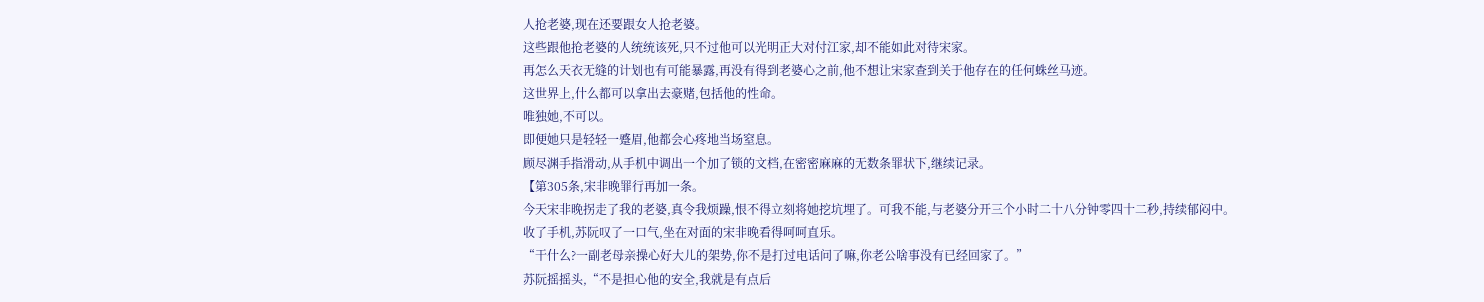人抢老婆,现在还要跟女人抢老婆。
这些跟他抢老婆的人统统该死,只不过他可以光明正大对付江家,却不能如此对待宋家。
再怎么天衣无缝的计划也有可能暴露,再没有得到老婆心之前,他不想让宋家查到关于他存在的任何蛛丝马迹。
这世界上,什么都可以拿出去豪赌,包括他的性命。
唯独她,不可以。
即便她只是轻轻一蹙眉,他都会心疼地当场窒息。
顾尽渊手指滑动,从手机中调出一个加了锁的文档,在密密麻麻的无数条罪状下,继续记录。
【第305条,宋非晚罪行再加一条。
今天宋非晚拐走了我的老婆,真令我烦躁,恨不得立刻将她挖坑埋了。可我不能,与老婆分开三个小时二十八分钟零四十二秒,持续郁闷中。
收了手机,苏阮叹了一口气,坐在对面的宋非晚看得呵呵直乐。
“干什么?一副老母亲操心好大儿的架势,你不是打过电话问了嘛,你老公啥事没有已经回家了。”
苏阮摇摇头,“不是担心他的安全,我就是有点后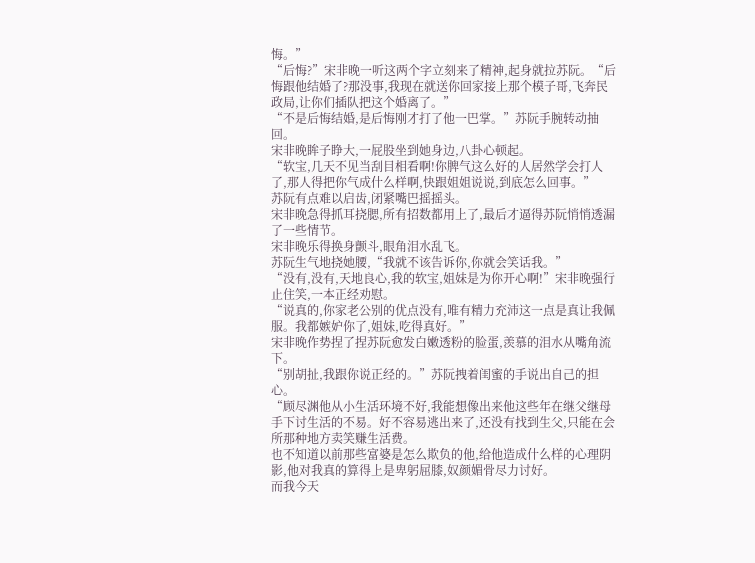悔。”
“后悔?”宋非晚一听这两个字立刻来了精神,起身就拉苏阮。“后悔跟他结婚了?那没事,我现在就送你回家接上那个模子哥,飞奔民政局,让你们插队把这个婚离了。”
“不是后悔结婚,是后悔刚才打了他一巴掌。”苏阮手腕转动抽回。
宋非晚眸子睁大,一屁股坐到她身边,八卦心顿起。
“软宝,几天不见当刮目相看啊!你脾气这么好的人居然学会打人了,那人得把你气成什么样啊,快跟姐姐说说,到底怎么回事。”
苏阮有点难以启齿,闭紧嘴巴摇摇头。
宋非晚急得抓耳挠腮,所有招数都用上了,最后才逼得苏阮悄悄透漏了一些情节。
宋非晚乐得换身颤斗,眼角泪水乱飞。
苏阮生气地挠她腰,“我就不该告诉你,你就会笑话我。”
“没有,没有,天地良心,我的软宝,姐妹是为你开心啊!”宋非晚强行止住笑,一本正经劝慰。
“说真的,你家老公别的优点没有,唯有精力充沛这一点是真让我佩服。我都嫉妒你了,姐妹,吃得真好。”
宋非晚作势捏了捏苏阮愈发白嫩透粉的脸蛋,羡慕的泪水从嘴角流下。
“别胡扯,我跟你说正经的。”苏阮拽着闺蜜的手说出自己的担心。
“顾尽渊他从小生活环境不好,我能想像出来他这些年在继父继母手下讨生活的不易。好不容易逃出来了,还没有找到生父,只能在会所那种地方卖笑赚生活费。
也不知道以前那些富婆是怎么欺负的他,给他造成什么样的心理阴影,他对我真的算得上是卑躬屈膝,奴颜媚骨尽力讨好。
而我今天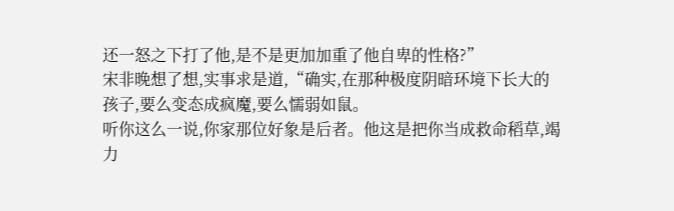还一怒之下打了他,是不是更加加重了他自卑的性格?”
宋非晚想了想,实事求是道,“确实,在那种极度阴暗环境下长大的孩子,要么变态成疯魔,要么懦弱如鼠。
听你这么一说,你家那位好象是后者。他这是把你当成救命稻草,竭力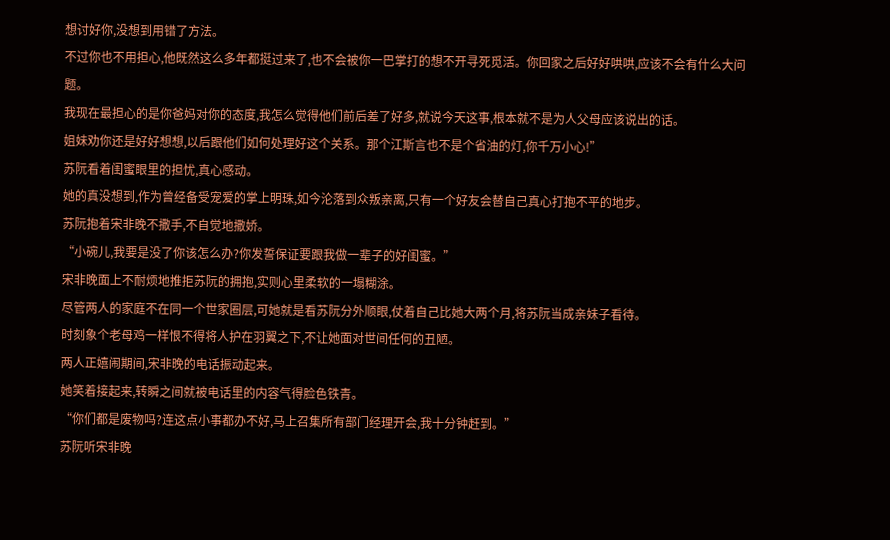想讨好你,没想到用错了方法。
不过你也不用担心,他既然这么多年都挺过来了,也不会被你一巴掌打的想不开寻死觅活。你回家之后好好哄哄,应该不会有什么大问题。
我现在最担心的是你爸妈对你的态度,我怎么觉得他们前后差了好多,就说今天这事,根本就不是为人父母应该说出的话。
姐妹劝你还是好好想想,以后跟他们如何处理好这个关系。那个江斯言也不是个省油的灯,你千万小心!”
苏阮看着闺蜜眼里的担忧,真心感动。
她的真没想到,作为曾经备受宠爱的掌上明珠,如今沦落到众叛亲离,只有一个好友会替自己真心打抱不平的地步。
苏阮抱着宋非晚不撒手,不自觉地撒娇。
“小碗儿,我要是没了你该怎么办?你发誓保证要跟我做一辈子的好闺蜜。”
宋非晚面上不耐烦地推拒苏阮的拥抱,实则心里柔软的一塌糊涂。
尽管两人的家庭不在同一个世家圈层,可她就是看苏阮分外顺眼,仗着自己比她大两个月,将苏阮当成亲妹子看待。
时刻象个老母鸡一样恨不得将人护在羽翼之下,不让她面对世间任何的丑陋。
两人正嬉闹期间,宋非晚的电话振动起来。
她笑着接起来,转瞬之间就被电话里的内容气得脸色铁青。
“你们都是废物吗?连这点小事都办不好,马上召集所有部门经理开会,我十分钟赶到。”
苏阮听宋非晚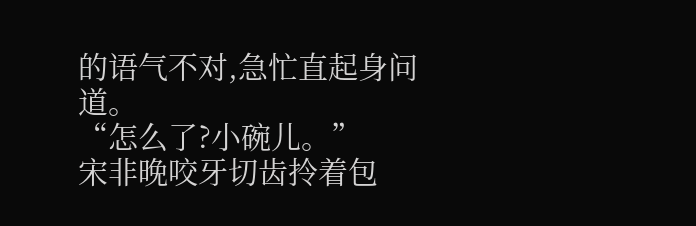的语气不对,急忙直起身问道。
“怎么了?小碗儿。”
宋非晚咬牙切齿拎着包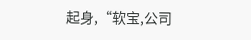起身,“软宝,公司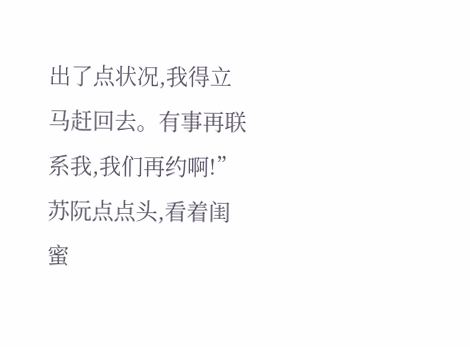出了点状况,我得立马赶回去。有事再联系我,我们再约啊!”
苏阮点点头,看着闺蜜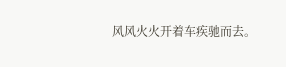风风火火开着车疾驰而去。